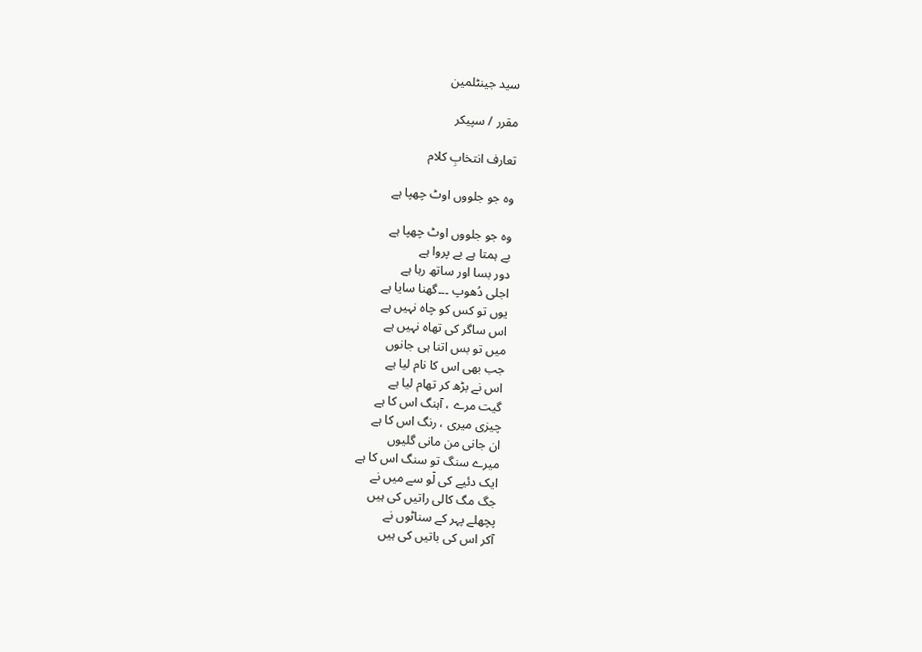سید جینٹلمین

مقرر / سپیکر

تعارف انتخابِ کلام

وہ جو جلووں اوٹ چھپا ہے

وہ جو جلووں اوٹ چھپا ہے
بے ہمتا ہے بے پروا ہے
دور بسا اور ساتھ رہا ہے
اجلی دُھوپ ۔۔۔گھنا سایا ہے
یوں تو کس کو چاہ نہیں ہے
اس ساگر کی تھاہ نہیں ہے
میں تو بس اتنا ہی جانوں
جب بھی اس کا نام لیا ہے
اس نے بڑھ کر تھام لیا ہے
گیت مرے ، آہنگ اس کا ہے
چیزی میری ، رنگ اس کا ہے
ان جانی من مانی گلیوں
میرے سنگ تو سنگ اس کا ہے
ایک دئیے کی لٙو سے میں نے
جگ مگ کالی راتیں کی ہیں
پچھلے پہر کے سناٹوں نے
آکر اس کی باتیں کی ہیں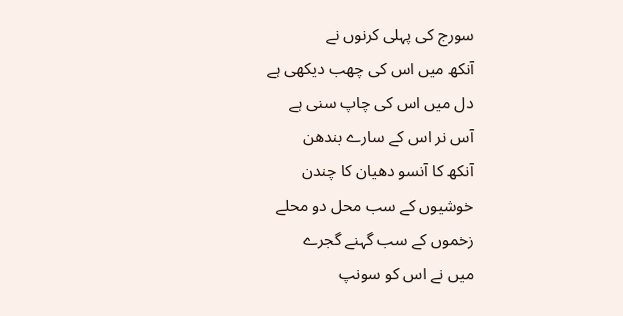سورج کی پہلی کرنوں نے
آنکھ میں اس کی چھب دیکھی ہے
دل میں اس کی چاپ سنی ہے
آس نر اس کے سارے بندھن
آنکھ کا آنسو دھیان کا چندن
خوشیوں کے سب محل دو محلے
زخموں کے سب گہنے گجرے
میں نے اس کو سونپ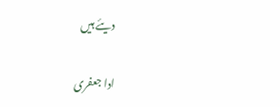دیئے ہیں

ادا جعفری